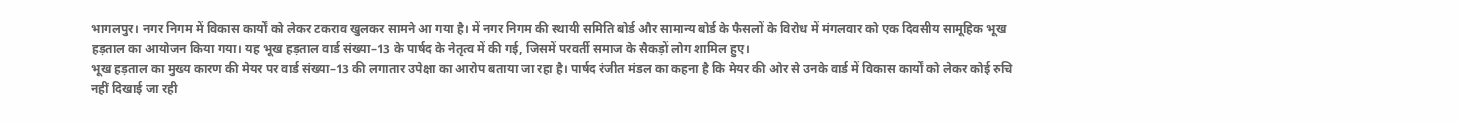भागलपुर। नगर निगम में विकास कार्यों को लेकर टकराव खुलकर सामने आ गया है। में नगर निगम की स्थायी समिति बोर्ड और सामान्य बोर्ड के फैसलों के विरोध में मंगलवार को एक दिवसीय सामूहिक भूख हड़ताल का आयोजन किया गया। यह भूख हड़ताल वार्ड संख्या–13 के पार्षद के नेतृत्व में की गई, जिसमें परवर्ती समाज के सैकड़ों लोग शामिल हुए।
भूख हड़ताल का मुख्य कारण की मेयर पर वार्ड संख्या–13 की लगातार उपेक्षा का आरोप बताया जा रहा है। पार्षद रंजीत मंडल का कहना है कि मेयर की ओर से उनके वार्ड में विकास कार्यों को लेकर कोई रुचि नहीं दिखाई जा रही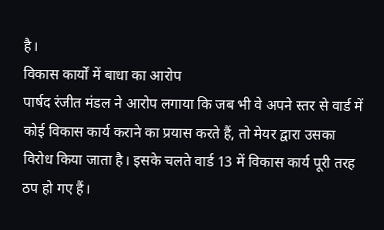है।
विकास कार्यों में बाधा का आरोप
पार्षद रंजीत मंडल ने आरोप लगाया कि जब भी वे अपने स्तर से वार्ड में कोई विकास कार्य कराने का प्रयास करते हैं, तो मेयर द्वारा उसका विरोध किया जाता है। इसके चलते वार्ड 13 में विकास कार्य पूरी तरह ठप हो गए हैं।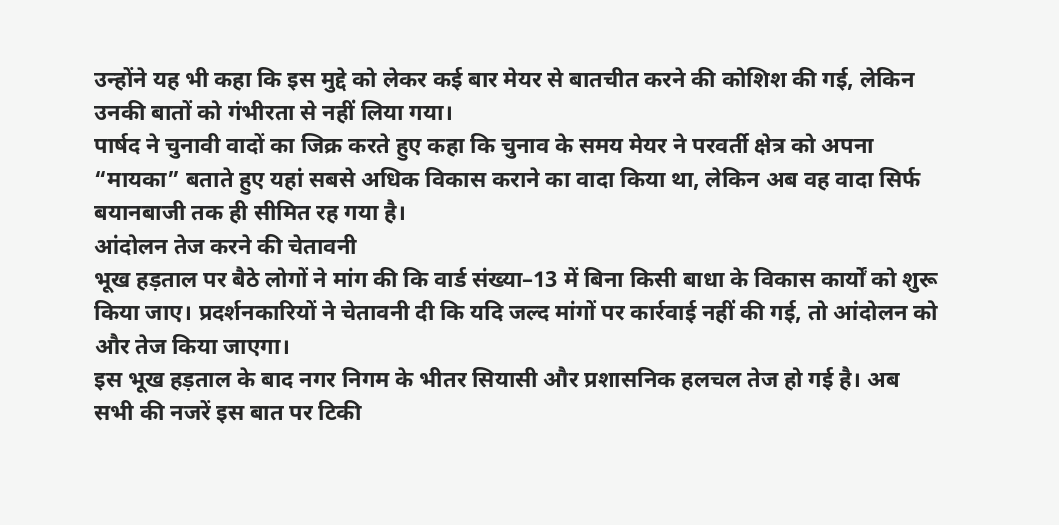उन्होंने यह भी कहा कि इस मुद्दे को लेकर कई बार मेयर से बातचीत करने की कोशिश की गई, लेकिन उनकी बातों को गंभीरता से नहीं लिया गया।
पार्षद ने चुनावी वादों का जिक्र करते हुए कहा कि चुनाव के समय मेयर ने परवर्ती क्षेत्र को अपना “मायका” बताते हुए यहां सबसे अधिक विकास कराने का वादा किया था, लेकिन अब वह वादा सिर्फ बयानबाजी तक ही सीमित रह गया है।
आंदोलन तेज करने की चेतावनी
भूख हड़ताल पर बैठे लोगों ने मांग की कि वार्ड संख्या–13 में बिना किसी बाधा के विकास कार्यों को शुरू किया जाए। प्रदर्शनकारियों ने चेतावनी दी कि यदि जल्द मांगों पर कार्रवाई नहीं की गई, तो आंदोलन को और तेज किया जाएगा।
इस भूख हड़ताल के बाद नगर निगम के भीतर सियासी और प्रशासनिक हलचल तेज हो गई है। अब सभी की नजरें इस बात पर टिकी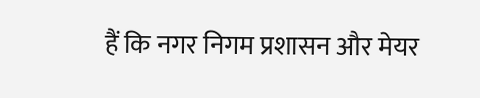हैं कि नगर निगम प्रशासन और मेयर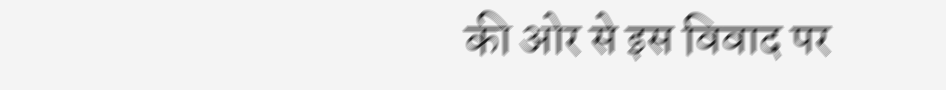की ओर से इस विवाद पर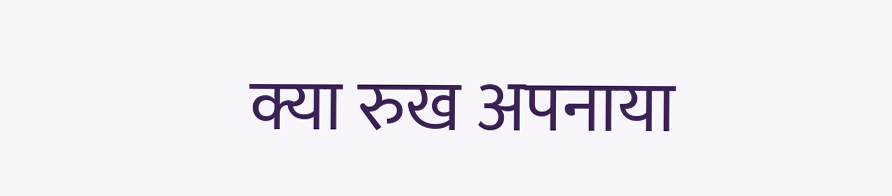क्या रुख अपनाया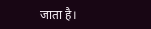जाता है।